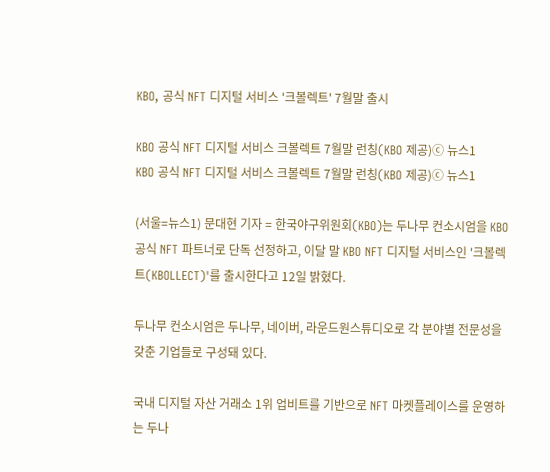KBO, 공식 NFT 디지털 서비스 '크볼렉트' 7월말 출시

KBO 공식 NFT 디지털 서비스 크볼렉트 7월말 런칭(KBO 제공)ⓒ 뉴스1
KBO 공식 NFT 디지털 서비스 크볼렉트 7월말 런칭(KBO 제공)ⓒ 뉴스1

(서울=뉴스1) 문대현 기자 = 한국야구위원회(KBO)는 두나무 컨소시엄을 KBO 공식 NFT 파트너로 단독 선정하고, 이달 말 KBO NFT 디지털 서비스인 '크볼렉트(KBOLLECT)'를 출시한다고 12일 밝혔다.

두나무 컨소시엄은 두나무, 네이버, 라운드원스튜디오로 각 분야별 전문성을 갖춘 기업들로 구성돼 있다.

국내 디지털 자산 거래소 1위 업비트를 기반으로 NFT 마켓플레이스를 운영하는 두나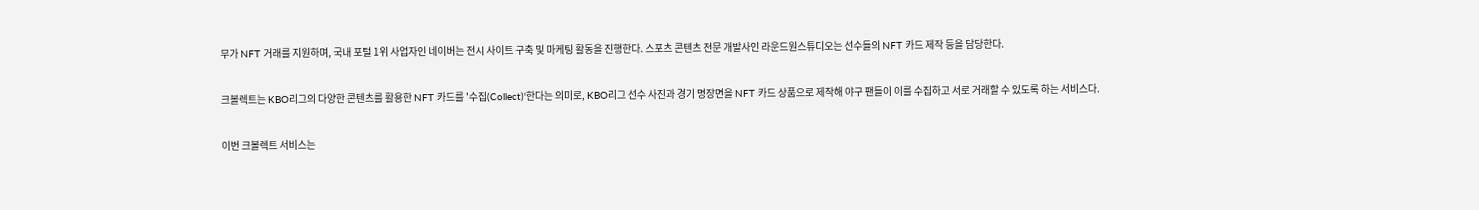무가 NFT 거래를 지원하며, 국내 포털 1위 사업자인 네이버는 전시 사이트 구축 및 마케팅 활동을 진행한다. 스포츠 콘텐츠 전문 개발사인 라운드원스튜디오는 선수들의 NFT 카드 제작 등을 담당한다.

크볼렉트는 KBO리그의 다양한 콘텐츠를 활용한 NFT 카드를 '수집(Collect)'한다는 의미로, KBO리그 선수 사진과 경기 명장면을 NFT 카드 상품으로 제작해 야구 팬들이 이를 수집하고 서로 거래할 수 있도록 하는 서비스다.

이번 크볼렉트 서비스는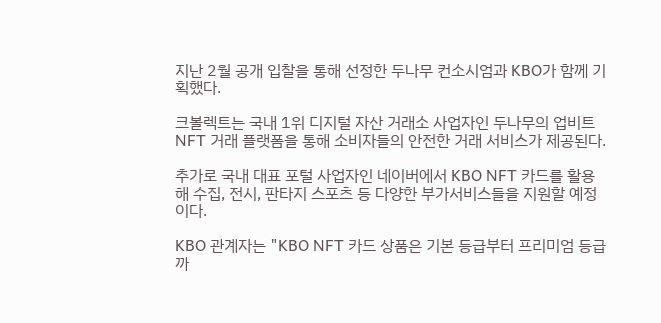지난 2월 공개 입찰을 통해 선정한 두나무 컨소시엄과 KBO가 함께 기획했다.

크볼렉트는 국내 1위 디지털 자산 거래소 사업자인 두나무의 업비트 NFT 거래 플랫폼을 통해 소비자들의 안전한 거래 서비스가 제공된다.

추가로 국내 대표 포털 사업자인 네이버에서 KBO NFT 카드를 활용해 수집, 전시, 판타지 스포츠 등 다양한 부가서비스들을 지원할 예정이다.

KBO 관계자는 "KBO NFT 카드 상품은 기본 등급부터 프리미엄 등급까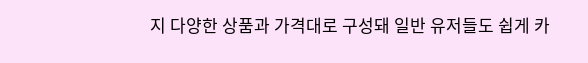지 다양한 상품과 가격대로 구성돼 일반 유저들도 쉽게 카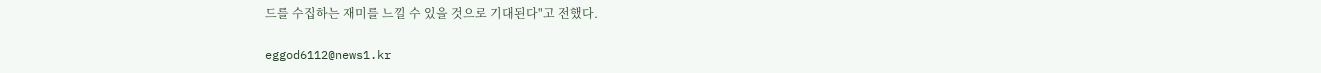드를 수집하는 재미를 느낄 수 있을 것으로 기대된다"고 전했다.

eggod6112@news1.kr